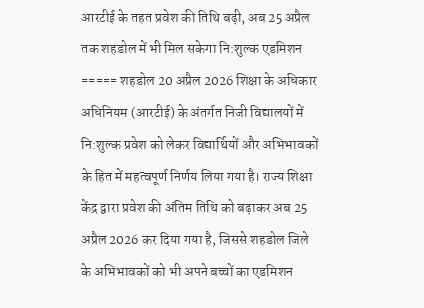आरटीई के तहत प्रवेश की तिथि बढ़ी, अब 25 अप्रैल तक शहडोल में भी मिल सकेगा नि:शुल्क एडमिशन ===== शहडोल 20 अप्रैल 2026 शिक्षा के अधिकार अधिनियम (आरटीई) के अंतर्गत निजी विद्यालयों में नि:शुल्क प्रवेश को लेकर विद्यार्थियों और अभिभावकों के हित में महत्वपूर्ण निर्णय लिया गया है। राज्य शिक्षा केंद्र द्वारा प्रवेश की अंतिम तिथि को बढ़ाकर अब 25 अप्रैल 2026 कर दिया गया है, जिससे शहडोल जिले के अभिभावकों को भी अपने बच्चों का एडमिशन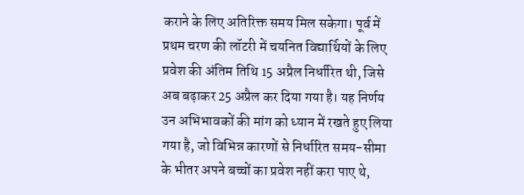कराने के लिए अतिरिक्त समय मिल सकेगा। पूर्व में प्रथम चरण की लॉटरी में चयनित विद्यार्थियों के लिए प्रवेश की अंतिम तिथि 15 अप्रैल निर्धारित थी, जिसे अब बढ़ाकर 25 अप्रैल कर दिया गया है। यह निर्णय उन अभिभावकों की मांग को ध्यान में रखते हुए लिया गया है, जो विभिन्न कारणों से निर्धारित समय-सीमा के भीतर अपने बच्चों का प्रवेश नहीं करा पाए थे,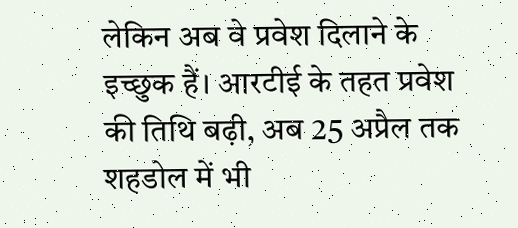लेकिन अब वे प्रवेश दिलाने के इच्छुक हैं। आरटीई के तहत प्रवेश की तिथि बढ़ी, अब 25 अप्रैल तक शहडोल में भी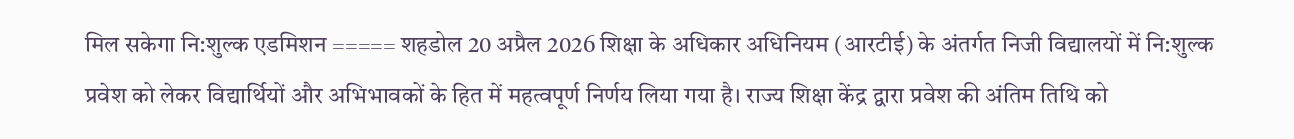मिल सकेगा नि:शुल्क एडमिशन ===== शहडोल 20 अप्रैल 2026 शिक्षा के अधिकार अधिनियम (आरटीई) के अंतर्गत निजी विद्यालयों में नि:शुल्क प्रवेश को लेकर विद्यार्थियों और अभिभावकों के हित में महत्वपूर्ण निर्णय लिया गया है। राज्य शिक्षा केंद्र द्वारा प्रवेश की अंतिम तिथि को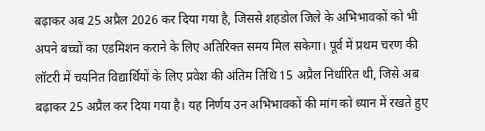बढ़ाकर अब 25 अप्रैल 2026 कर दिया गया है, जिससे शहडोल जिले के अभिभावकों को भी अपने बच्चों का एडमिशन कराने के लिए अतिरिक्त समय मिल सकेगा। पूर्व में प्रथम चरण की लॉटरी में चयनित विद्यार्थियों के लिए प्रवेश की अंतिम तिथि 15 अप्रैल निर्धारित थी, जिसे अब बढ़ाकर 25 अप्रैल कर दिया गया है। यह निर्णय उन अभिभावकों की मांग को ध्यान में रखते हुए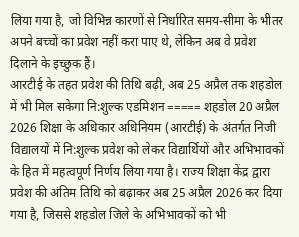लिया गया है, जो विभिन्न कारणों से निर्धारित समय-सीमा के भीतर अपने बच्चों का प्रवेश नहीं करा पाए थे, लेकिन अब वे प्रवेश दिलाने के इच्छुक हैं।
आरटीई के तहत प्रवेश की तिथि बढ़ी, अब 25 अप्रैल तक शहडोल में भी मिल सकेगा नि:शुल्क एडमिशन ===== शहडोल 20 अप्रैल 2026 शिक्षा के अधिकार अधिनियम (आरटीई) के अंतर्गत निजी विद्यालयों में नि:शुल्क प्रवेश को लेकर विद्यार्थियों और अभिभावकों के हित में महत्वपूर्ण निर्णय लिया गया है। राज्य शिक्षा केंद्र द्वारा प्रवेश की अंतिम तिथि को बढ़ाकर अब 25 अप्रैल 2026 कर दिया गया है, जिससे शहडोल जिले के अभिभावकों को भी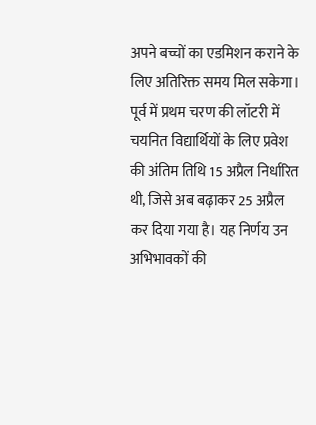अपने बच्चों का एडमिशन कराने के लिए अतिरिक्त समय मिल सकेगा। पूर्व में प्रथम चरण की लॉटरी में चयनित विद्यार्थियों के लिए प्रवेश की अंतिम तिथि 15 अप्रैल निर्धारित थी, जिसे अब बढ़ाकर 25 अप्रैल कर दिया गया है। यह निर्णय उन अभिभावकों की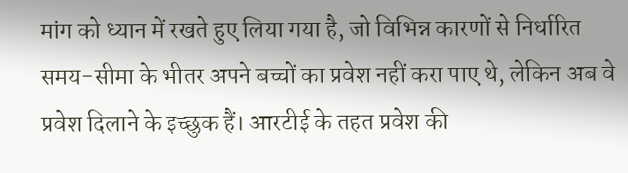मांग को ध्यान में रखते हुए लिया गया है, जो विभिन्न कारणों से निर्धारित समय-सीमा के भीतर अपने बच्चों का प्रवेश नहीं करा पाए थे, लेकिन अब वे प्रवेश दिलाने के इच्छुक हैं। आरटीई के तहत प्रवेश की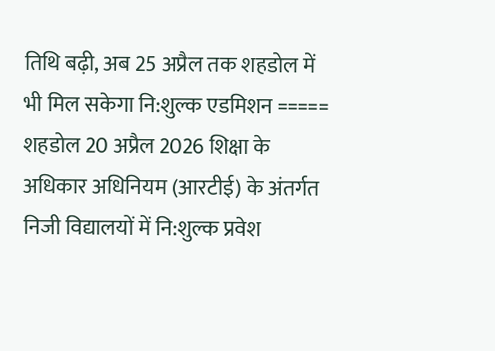तिथि बढ़ी, अब 25 अप्रैल तक शहडोल में भी मिल सकेगा नि:शुल्क एडमिशन ===== शहडोल 20 अप्रैल 2026 शिक्षा के अधिकार अधिनियम (आरटीई) के अंतर्गत निजी विद्यालयों में नि:शुल्क प्रवेश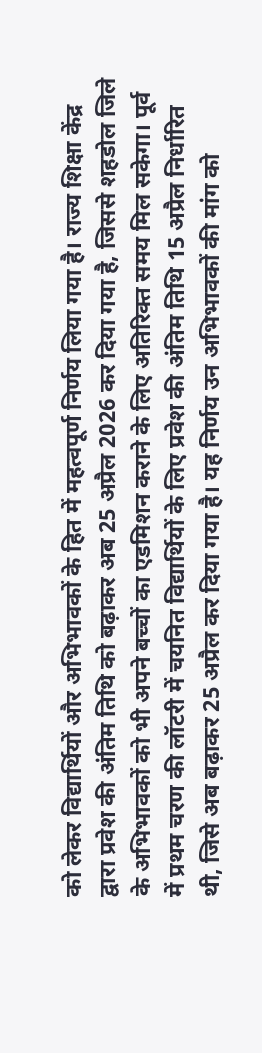को लेकर विद्यार्थियों और अभिभावकों के हित में महत्वपूर्ण निर्णय लिया गया है। राज्य शिक्षा केंद्र द्वारा प्रवेश की अंतिम तिथि को बढ़ाकर अब 25 अप्रैल 2026 कर दिया गया है, जिससे शहडोल जिले के अभिभावकों को भी अपने बच्चों का एडमिशन कराने के लिए अतिरिक्त समय मिल सकेगा। पूर्व में प्रथम चरण की लॉटरी में चयनित विद्यार्थियों के लिए प्रवेश की अंतिम तिथि 15 अप्रैल निर्धारित थी, जिसे अब बढ़ाकर 25 अप्रैल कर दिया गया है। यह निर्णय उन अभिभावकों की मांग को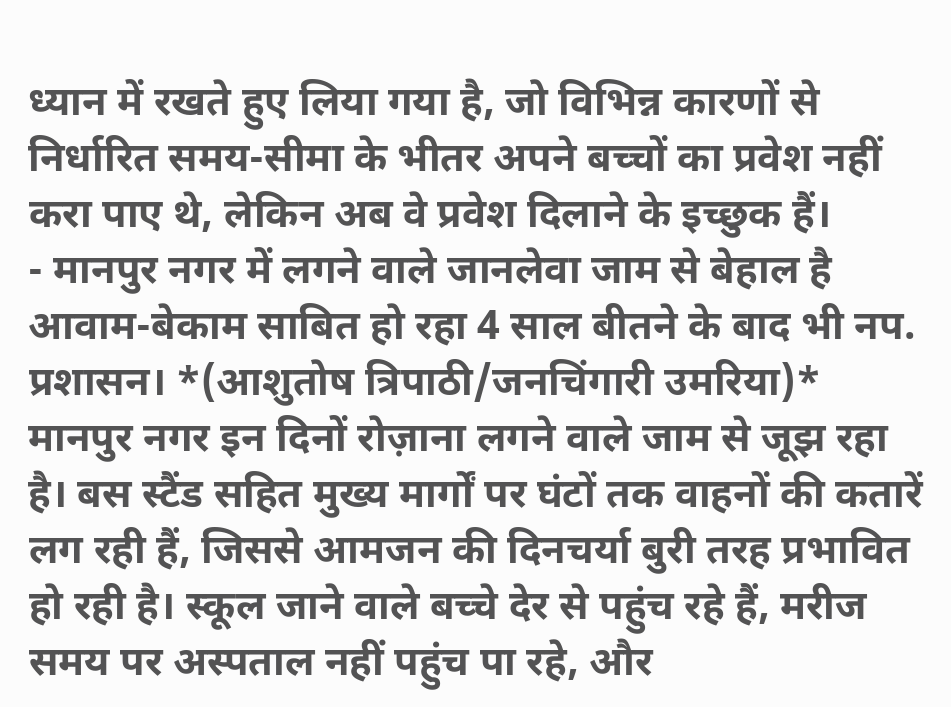ध्यान में रखते हुए लिया गया है, जो विभिन्न कारणों से निर्धारित समय-सीमा के भीतर अपने बच्चों का प्रवेश नहीं करा पाए थे, लेकिन अब वे प्रवेश दिलाने के इच्छुक हैं।
- मानपुर नगर में लगने वाले जानलेवा जाम से बेहाल है आवाम-बेकाम साबित हो रहा 4 साल बीतने के बाद भी नप. प्रशासन। *(आशुतोष त्रिपाठी/जनचिंगारी उमरिया)* मानपुर नगर इन दिनों रोज़ाना लगने वाले जाम से जूझ रहा है। बस स्टैंड सहित मुख्य मार्गों पर घंटों तक वाहनों की कतारें लग रही हैं, जिससे आमजन की दिनचर्या बुरी तरह प्रभावित हो रही है। स्कूल जाने वाले बच्चे देर से पहुंच रहे हैं, मरीज समय पर अस्पताल नहीं पहुंच पा रहे, और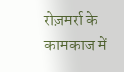रोज़मर्रा के कामकाज में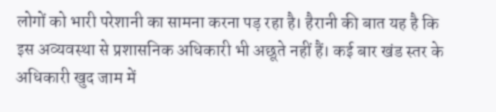लोगों को भारी परेशानी का सामना करना पड़ रहा है। हैरानी की बात यह है कि इस अव्यवस्था से प्रशासनिक अधिकारी भी अछूते नहीं हैं। कई बार खंड स्तर के अधिकारी खुद जाम में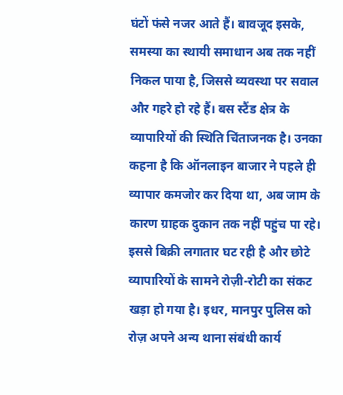घंटों फंसे नजर आते हैं। बावजूद इसके, समस्या का स्थायी समाधान अब तक नहीं निकल पाया है, जिससे व्यवस्था पर सवाल और गहरे हो रहे हैं। बस स्टैंड क्षेत्र के व्यापारियों की स्थिति चिंताजनक है। उनका कहना है कि ऑनलाइन बाजार ने पहले ही व्यापार कमजोर कर दिया था, अब जाम के कारण ग्राहक दुकान तक नहीं पहुंच पा रहे। इससे बिक्री लगातार घट रही है और छोटे व्यापारियों के सामने रोज़ी-रोटी का संकट खड़ा हो गया है। इधर, मानपुर पुलिस को रोज़ अपने अन्य थाना संबंधी कार्य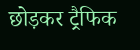छोड़कर ट्रैफिक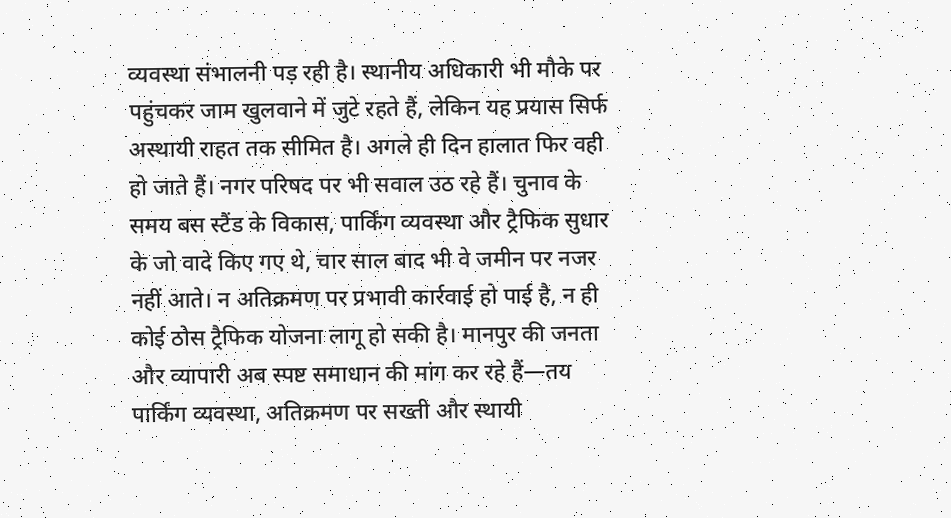व्यवस्था संभालनी पड़ रही है। स्थानीय अधिकारी भी मौके पर पहुंचकर जाम खुलवाने में जुटे रहते हैं, लेकिन यह प्रयास सिर्फ अस्थायी राहत तक सीमित है। अगले ही दिन हालात फिर वही हो जाते हैं। नगर परिषद पर भी सवाल उठ रहे हैं। चुनाव के समय बस स्टैंड के विकास, पार्किंग व्यवस्था और ट्रैफिक सुधार के जो वादे किए गए थे, चार साल बाद भी वे जमीन पर नजर नहीं आते। न अतिक्रमण पर प्रभावी कार्रवाई हो पाई है, न ही कोई ठोस ट्रैफिक योजना लागू हो सकी है। मानपुर की जनता और व्यापारी अब स्पष्ट समाधान की मांग कर रहे हैं—तय पार्किंग व्यवस्था, अतिक्रमण पर सख्ती और स्थायी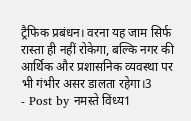ट्रैफिक प्रबंधन। वरना यह जाम सिर्फ रास्ता ही नहीं रोकेगा, बल्कि नगर की आर्थिक और प्रशासनिक व्यवस्था पर भी गंभीर असर डालता रहेगा।3
- Post by नमस्ते विंध्य1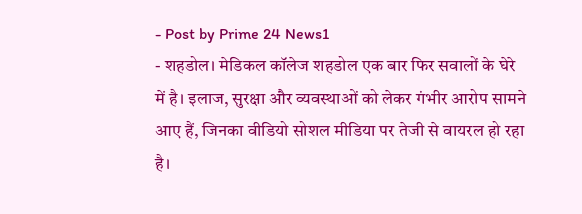- Post by Prime 24 News1
- शहडोल। मेडिकल कॉलेज शहडोल एक बार फिर सवालों के घेरे में है। इलाज, सुरक्षा और व्यवस्थाओं को लेकर गंभीर आरोप सामने आए हैं, जिनका वीडियो सोशल मीडिया पर तेजी से वायरल हो रहा है।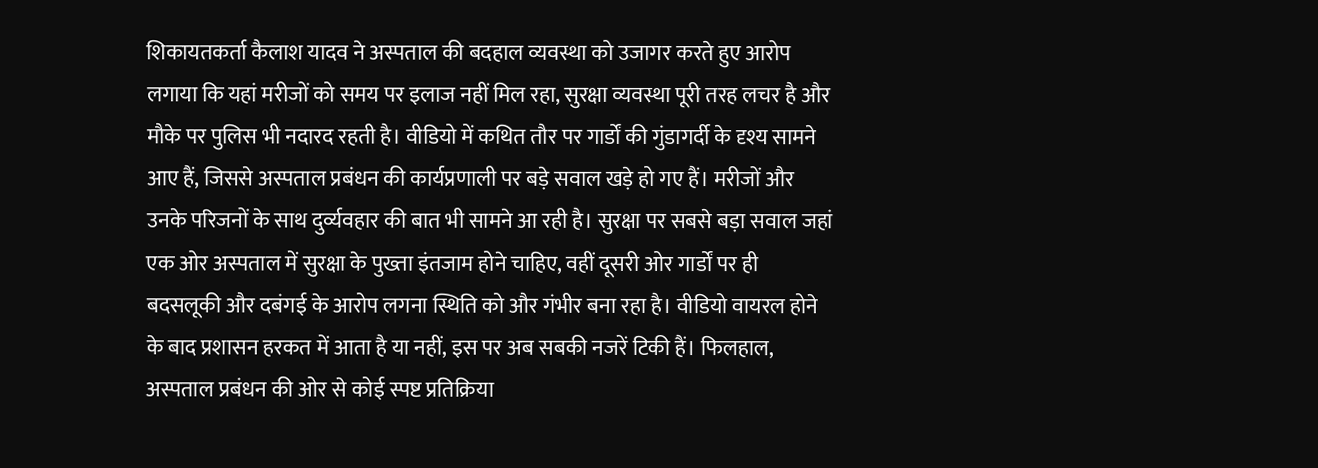शिकायतकर्ता कैलाश यादव ने अस्पताल की बदहाल व्यवस्था को उजागर करते हुए आरोप लगाया कि यहां मरीजों को समय पर इलाज नहीं मिल रहा, सुरक्षा व्यवस्था पूरी तरह लचर है और मौके पर पुलिस भी नदारद रहती है। वीडियो में कथित तौर पर गार्डों की गुंडागर्दी के दृश्य सामने आए हैं, जिससे अस्पताल प्रबंधन की कार्यप्रणाली पर बड़े सवाल खड़े हो गए हैं। मरीजों और उनके परिजनों के साथ दुर्व्यवहार की बात भी सामने आ रही है। सुरक्षा पर सबसे बड़ा सवाल जहां एक ओर अस्पताल में सुरक्षा के पुख्ता इंतजाम होने चाहिए, वहीं दूसरी ओर गार्डों पर ही बदसलूकी और दबंगई के आरोप लगना स्थिति को और गंभीर बना रहा है। वीडियो वायरल होने के बाद प्रशासन हरकत में आता है या नहीं, इस पर अब सबकी नजरें टिकी हैं। फिलहाल, अस्पताल प्रबंधन की ओर से कोई स्पष्ट प्रतिक्रिया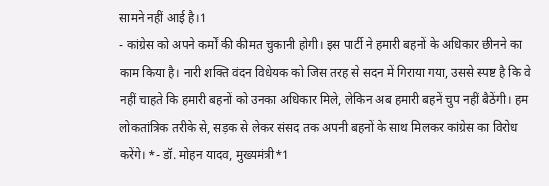सामने नहीं आई है।1
- कांग्रेस को अपने कर्मों की कीमत चुकानी होगी। इस पार्टी ने हमारी बहनों के अधिकार छीनने का काम किया है। नारी शक्ति वंदन विधेयक को जिस तरह से सदन में गिराया गया, उससे स्पष्ट है कि वे नहीं चाहते कि हमारी बहनों को उनका अधिकार मिले, लेकिन अब हमारी बहनें चुप नहीं बैठेंगी। हम लोकतांत्रिक तरीके से, सड़क से लेकर संसद तक अपनी बहनों के साथ मिलकर कांग्रेस का विरोध करेंगे। *- डॉ. मोहन यादव, मुख्यमंत्री*1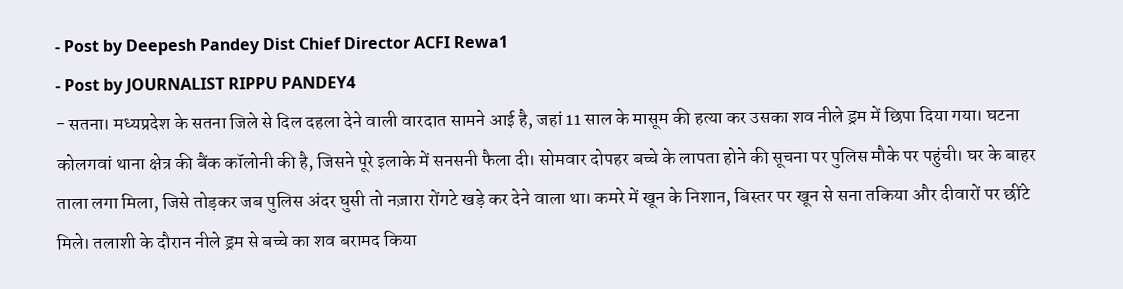- Post by Deepesh Pandey Dist Chief Director ACFI Rewa1
- Post by JOURNALIST RIPPU PANDEY4
- सतना। मध्यप्रदेश के सतना जिले से दिल दहला देने वाली वारदात सामने आई है, जहां 11 साल के मासूम की हत्या कर उसका शव नीले ड्रम में छिपा दिया गया। घटना कोलगवां थाना क्षेत्र की बैंक कॉलोनी की है, जिसने पूरे इलाके में सनसनी फैला दी। सोमवार दोपहर बच्चे के लापता होने की सूचना पर पुलिस मौके पर पहुंची। घर के बाहर ताला लगा मिला, जिसे तोड़कर जब पुलिस अंदर घुसी तो नज़ारा रोंगटे खड़े कर देने वाला था। कमरे में खून के निशान, बिस्तर पर खून से सना तकिया और दीवारों पर छींटे मिले। तलाशी के दौरान नीले ड्रम से बच्चे का शव बरामद किया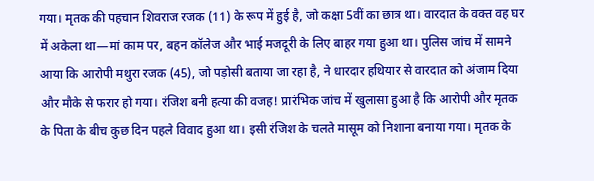गया। मृतक की पहचान शिवराज रजक (11) के रूप में हुई है, जो कक्षा 5वीं का छात्र था। वारदात के वक्त वह घर में अकेला था—मां काम पर, बहन कॉलेज और भाई मजदूरी के लिए बाहर गया हुआ था। पुलिस जांच में सामने आया कि आरोपी मथुरा रजक (45), जो पड़ोसी बताया जा रहा है, ने धारदार हथियार से वारदात को अंजाम दिया और मौके से फरार हो गया। रंजिश बनी हत्या की वजह! प्रारंभिक जांच में खुलासा हुआ है कि आरोपी और मृतक के पिता के बीच कुछ दिन पहले विवाद हुआ था। इसी रंजिश के चलते मासूम को निशाना बनाया गया। मृतक के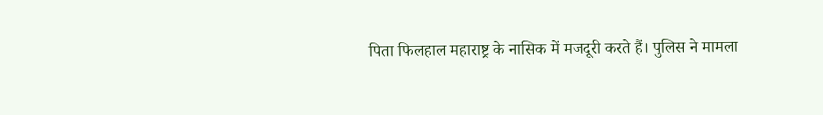पिता फिलहाल महाराष्ट्र के नासिक में मजदूरी करते हैं। पुलिस ने मामला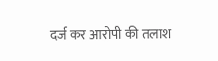दर्ज कर आरोपी की तलाश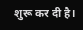शुरू कर दी है।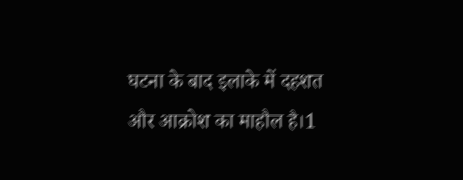घटना के बाद इलाके में दहशत और आक्रोश का माहौल है।1